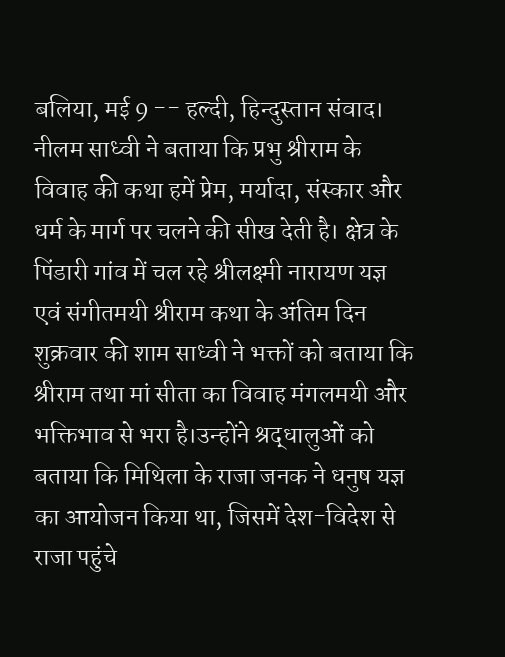बलिया, मई 9 -- हल्दी, हिन्दुस्तान संवाद। नीलम साध्वी ने बताया कि प्रभु श्रीराम के विवाह की कथा हमें प्रेम, मर्यादा, संस्कार और धर्म के मार्ग पर चलने की सीख देती है। क्षेत्र के पिंडारी गांव में चल रहे श्रीलक्ष्मी नारायण यज्ञ एवं संगीतमयी श्रीराम कथा के अंतिम दिन शुक्रवार की शाम साध्वी ने भक्तों को बताया कि श्रीराम तथा मां सीता का विवाह मंगलमयी और भक्तिभाव से भरा है।उन्होंने श्रद्धालुओं को बताया कि मिथिला के राजा जनक ने धनुष यज्ञ का आयोजन किया था, जिसमें देश-विदेश से राजा पहुंचे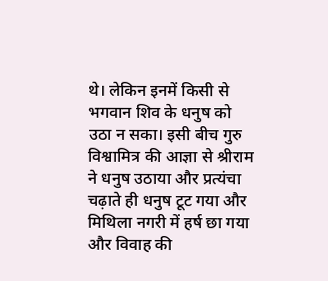थे। लेकिन इनमें किसी से भगवान शिव के धनुष को उठा न सका। इसी बीच गुरु विश्वामित्र की आज्ञा से श्रीराम ने धनुष उठाया और प्रत्यंचा चढ़ाते ही धनुष टूट गया और मिथिला नगरी में हर्ष छा गया और विवाह की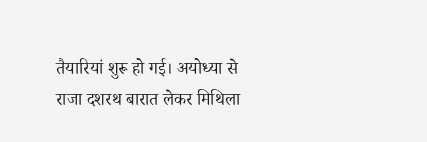तैयारियां शुरू हो गई। अयोध्या से राजा दशरथ बारात लेकर मिथिला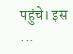पहुंचे। इस ...